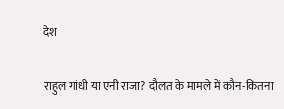देश

राहुल गांधी या एनी राजा? दौलत के मामले में कौन-कितना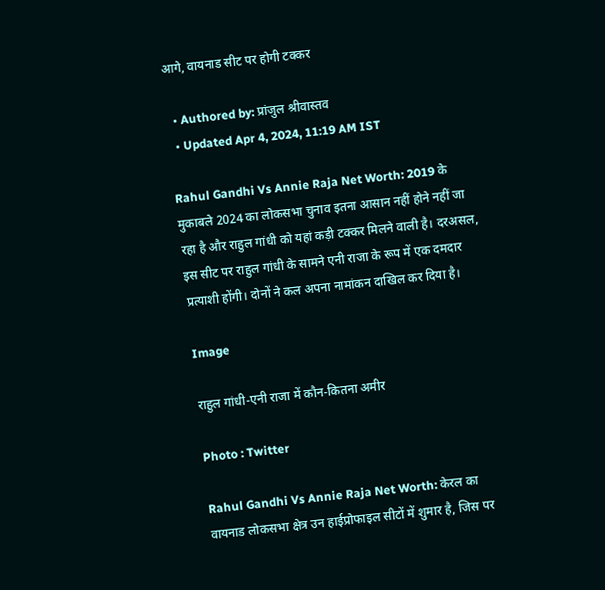आगे, वायनाड सीट पर होगी टक्कर

  • Authored by: प्रांजुल श्रीवास्तव
  • Updated Apr 4, 2024, 11:19 AM IST

Rahul Gandhi Vs Annie Raja Net Worth: 2019 के मुकाबले 2024 का लोकसभा चुनाव इतना आसान नहीं होने नहीं जा रहा है और राहुल गांधी को यहां कड़ी टक्कर मिलने वाली है। दरअसल, इस सीट पर राहुल गांधी के सामने एनी राजा के रूप में एक दमदार प्रत्याशी होंगी। दोनों ने कल अपना नामांकन दाखिल कर दिया है।

Image

राहुल गांधी-एनी राजा में कौन-कितना अमीर

Photo : Twitter

Rahul Gandhi Vs Annie Raja Net Worth: केरल का वायनाड लोकसभा क्षेत्र उन हाईप्रोफाइल सीटों में शुमार है, जिस पर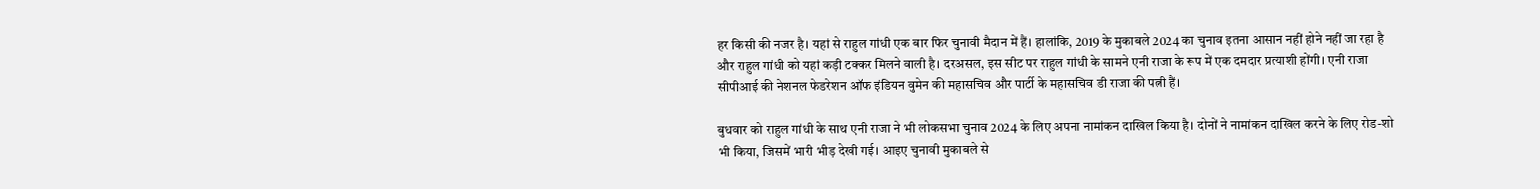हर किसी की नजर है। यहां से राहुल गांधी एक बार फिर चुनावी मैदान में हैं। हालांकि, 2019 के मुकाबले 2024 का चुनाव इतना आसान नहीं होने नहीं जा रहा है और राहुल गांधी को यहां कड़ी टक्कर मिलने वाली है। दरअसल, इस सीट पर राहुल गांधी के सामने एनी राजा के रूप में एक दमदार प्रत्याशी होंगी। एनी राजा सीपीआई की नेशनल फेडरेशन ऑफ इंडियन वुमेन की महासचिव और पार्टी के महासचिव डी राजा की पत्नी हैं।

बुधवार को राहुल गांधी के साथ एनी राजा ने भी लोकसभा चुनाव 2024 के लिए अपना नामांकन दाखिल किया है। दोनों ने नामांकन दाखिल करने के लिए रोड-शो भी किया, जिसमें भारी भीड़ देखी गई। आइए चुनावी मुकाबले से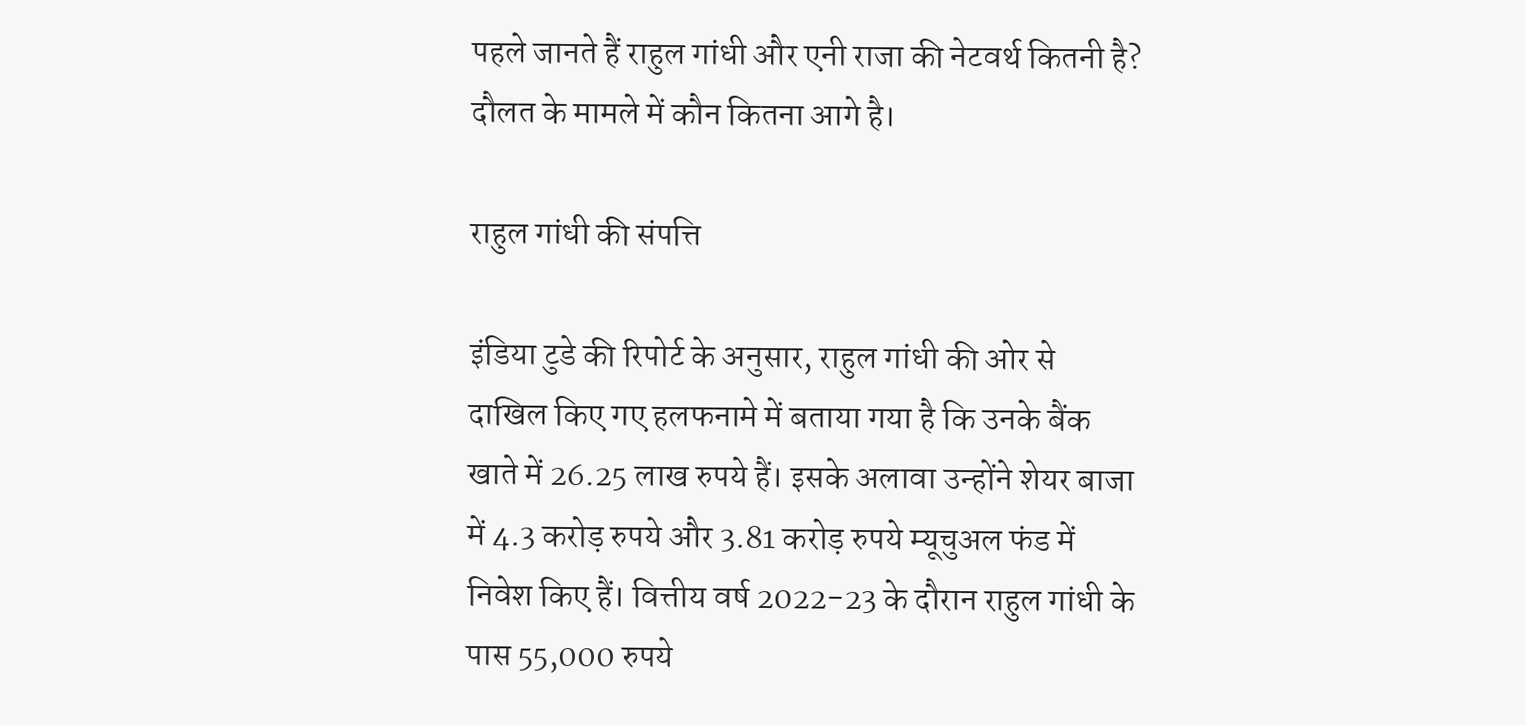पहले जानते हैं राहुल गांधी और एनी राजा की नेटवर्थ कितनी है? दौलत के मामले में कौन कितना आगे है।

राहुल गांधी की संपत्ति

इंडिया टुडे की रिपोर्ट के अनुसार, राहुल गांधी की ओर से दाखिल किए गए हलफनामे में बताया गया है कि उनके बैंक खाते में 26.25 लाख रुपये हैं। इसके अलावा उन्होंने शेयर बाजा में 4.3 करोड़ रुपये और 3.81 करोड़ रुपये म्यूचुअल फंड में निवेश किए हैं। वित्तीय वर्ष 2022-23 के दौरान राहुल गांधी के पास 55,000 रुपये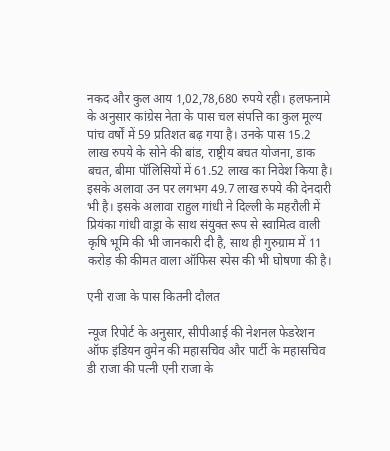नकद और कुल आय 1,02,78,680 रुपये रही। हलफनामे के अनुसार कांग्रेस नेता के पास चल संपत्ति का कुल मूल्य पांच वर्षों में 59 प्रतिशत बढ़ गया है। उनके पास 15.2 लाख रुपये के सोने की बांड, राष्ट्रीय बचत योजना, डाक बचत, बीमा पॉलिसियों में 61.52 लाख का निवेश किया है। इसके अलावा उन पर लगभग 49.7 लाख रुपये की देनदारी भी है। इसके अलावा राहुल गांधी ने दिल्ली के महरौली में प्रियंका गांधी वाड्रा के साथ संयुक्त रूप से स्वामित्व वाली कृषि भूमि की भी जानकारी दी है, साथ ही गुरुग्राम में 11 करोड़ की कीमत वाला ऑफिस स्पेस की भी घोषणा की है।

एनी राजा के पास कितनी दौलत

न्यूज रिपोर्ट के अनुसार, सीपीआई की नेशनल फेडरेशन ऑफ इंडियन वुमेन की महासचिव और पार्टी के महासचिव डी राजा की पत्नी एनी राजा के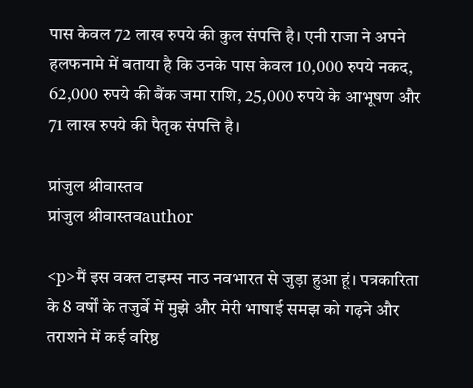पास केवल 72 लाख रुपये की कुल संपत्ति है। एनी राजा ने अपने हलफनामे में बताया है कि उनके पास केवल 10,000 रुपये नकद, 62,000 रुपये की बैंक जमा राशि, 25,000 रुपये के आभूषण और 71 लाख रुपये की पैतृक संपत्ति है।

प्रांजुल श्रीवास्तव
प्रांजुल श्रीवास्तवauthor

<p>मैं इस वक्त टाइम्स नाउ नवभारत से जुड़ा हुआ हूं। पत्रकारिता के 8 वर्षों के तजुर्बे में मुझे और मेरी भाषाई समझ को गढ़ने और तराशने में कई वरिष्ठ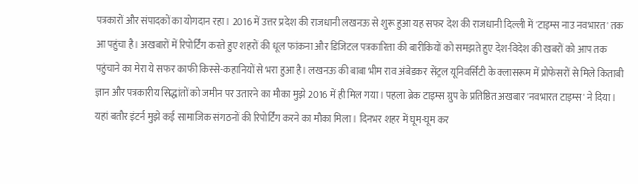पत्रकारों और संपादकों का योगदान रहा। 2016 में उत्तर प्रदेश की राजधानी लखनऊ से शुरू हुआ यह सफर देश की राजधानी दिल्ली में 'टाइम्स नाउ नवभारत' तक आ पहुंचा है। अखबारों में रिपोर्टिंग करते हुए शहरों की धूल फांकना और डिजिटल पत्रकारिता की बारीकियों को समझते हुए देश-विदेश की खबरों को आप तक पहुंचाने का मेरा ये सफर काफी किस्से-कहानियों से भरा हुआ है। लखनऊ की बाबा भीम राव अंबेडकर सेंट्रल यूनिवर्सिटी के क्लासरूम में प्रोफेसरों से मिले किताबी ज्ञान और पत्रकारीय सिद्धांतों को जमीन पर उतारने का मौका मुझे 2016 में ही मिल गया। पहला ब्रेक टाइम्स ग्रुप के प्रतिष्ठित अखबार 'नवभारत टाइम्स' ने दिया। यहां बतौर इंटर्न मुझे कई सामाजिक संगठनों की रिपोर्टिंग करने का मौका मिला। दिनभर शहर में घूम-घूम कर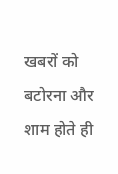खबरों को बटोरना और शाम होते ही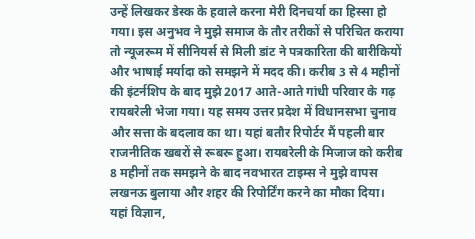उन्हें लिखकर डेस्क के हवाले करना मेरी दिनचर्या का हिस्सा हो गया। इस अनुभव ने मुझे समाज के तौर तरीकों से परिचित कराया तो न्यूजरूम में सीनियर्स से मिली डांट ने पत्रकारिता की बारीकियों और भाषाई मर्यादा को समझने में मदद की। करीब 3 से 4 महीनों की इंटर्नशिप के बाद मुझे 2017 आते-आते गांधी परिवार के गढ़ रायबरेली भेजा गया। यह समय उत्तर प्रदेश में विधानसभा चुनाव और सत्ता के बदलाव का था। यहां बतौर रिपोर्टर मैं पहली बार राजनीतिक खबरों से रूबरू हुआ। रायबरेली के मिजाज को करीब 8 महीनों तक समझने के बाद नवभारत टाइम्स ने मुझे वापस लखनऊ बुलाया और शहर की रिपोर्टिंग करने का मौका दिया। यहां विज्ञान,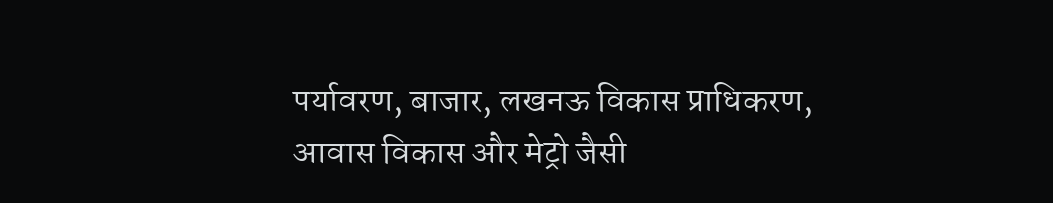पर्यावरण, बाजार, लखनऊ विकास प्राधिकरण, आवास विकास और मेट्रो जैसी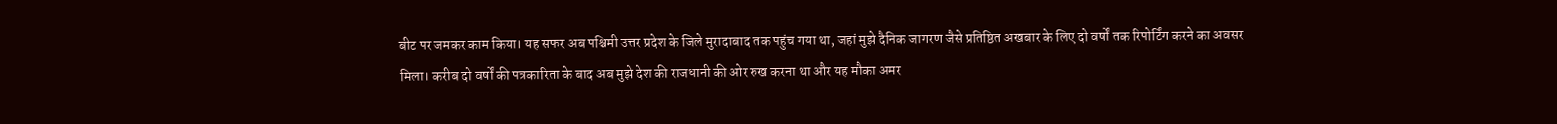बीट पर जमकर काम किया। यह सफर अब पश्चिमी उत्तर प्रदेश के जिले मुरादाबाद तक पहुंच गया था, जहां मुझे दैनिक जागरण जैसे प्रतिष्ठित अखबार के लिए दो वर्षों तक रिपोर्टिंग करने का अवसर मिला। करीब दो वर्षों की पत्रकारिता के बाद अब मुझे देश की राजधानी की ओर रुख करना था और यह मौका अमर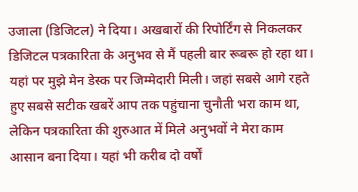उजाला (डिजिटल) ने दिया। अखबारों की रिपोर्टिंग से निकलकर डिजिटल पत्रकारिता के अनुभव से मैं पहली बार रूबरू हो रहा था। यहां पर मुझे मेन डेस्क पर जिम्मेदारी मिली। जहां सबसे आगे रहते हुए सबसे सटीक खबरें आप तक पहुंचाना चुनौती भरा काम था, लेकिन पत्रकारिता की शुरुआत में मिले अनुभवों ने मेरा काम आसान बना दिया। यहां भी करीब दो वर्षों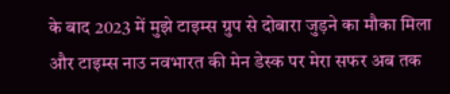के बाद 2023 में मुझे टाइम्स ग्रुप से दोबारा जुड़ने का मौका मिला और टाइम्स नाउ नवभारत की मेन डेस्क पर मेरा सफर अब तक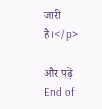जारी है।</p>

और पढ़ें
End of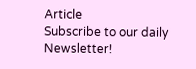Article
Subscribe to our daily Newsletter!